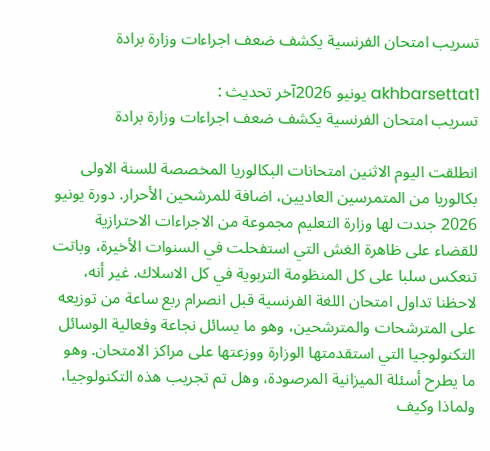تسريب امتحان الفرنسية يكشف ضعف اجراءات وزارة برادة

akhbarsettat1 يونيو 2026آخر تحديث :
تسريب امتحان الفرنسية يكشف ضعف اجراءات وزارة برادة

انطلقت اليوم الاثنين امتحانات البكالوريا المخصصة للسنة الاولى بكالوريا من المتمرسين العاديين، اضافة للمرشحين الأحرار. دورة يونيو 2026 جندت لها وزارة التعليم مجموعة من الاجراءات الاحترازية للقضاء على ظاهرة الغش التي استفحلت في السنوات الأخيرة، وباتت تنعكس سلبا على كل المنظومة التربوية في كل الاسلاك. غير أنه، لاحظنا تداول امتحان اللغة الفرنسية قبل انصرام ربع ساعة من توزيعه على المترشحات والمترشحين، وهو ما يسائل نجاعة وفعالية الوسائل التكنولوجيا التي استقدمتها الوزارة ووزعتها على مراكز الامتحان. وهو ما يطرح أسئلة الميزانية المرصودة، وهل تم تجريب هذه التكنولوجيا، ولماذا وكيف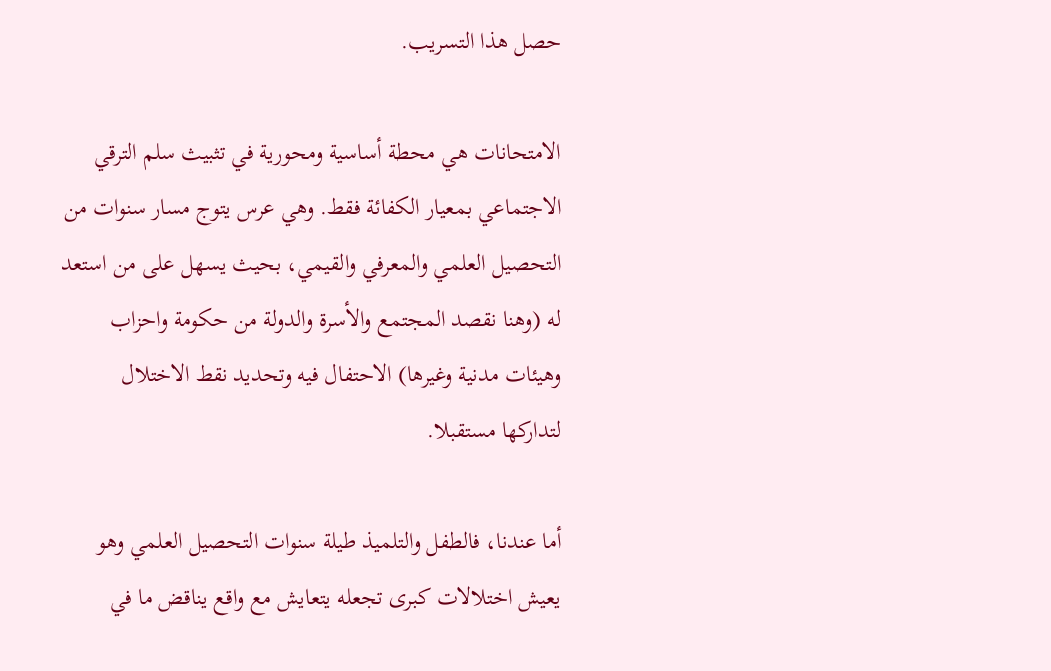حصل هذا التسريب.

الامتحانات هي محطة أساسية ومحورية في تثبيث سلم الترقي الاجتماعي بمعيار الكفائة فقط. وهي عرس يتوج مسار سنوات من التحصيل العلمي والمعرفي والقيمي، بحيث يسهل على من استعد له (وهنا نقصد المجتمع والأسرة والدولة من حكومة واحزاب وهيئات مدنية وغيرها) الاحتفال فيه وتحديد نقط الاختلال لتداركها مستقبلا.

أما عندنا، فالطفل والتلميذ طيلة سنوات التحصيل العلمي وهو يعيش اختلالات كبرى تجعله يتعايش مع واقع يناقض ما في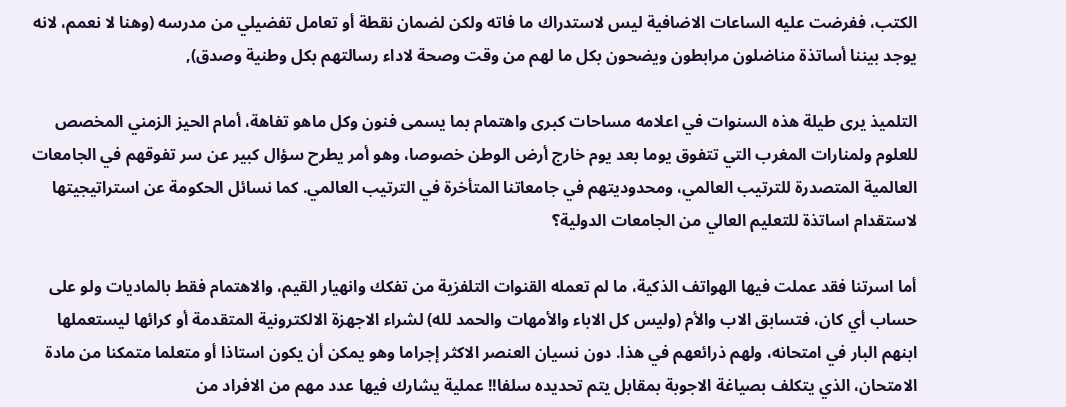الكتب، ففرضت عليه الساعات الاضافية ليس لاستدراك ما فاته ولكن لضمان نقطة أو تعامل تفضيلي من مدرسه (وهنا لا نعمم، لانه يوجد بيننا أساتذة مناضلون مرابطون ويضحون بكل ما لهم من وقت وصحة لاداء رسالتهم بكل وطنية وصدق),

التلميذ يرى طيلة هذه السنوات في اعلامه مساحات كبرى واهتمام بما يسمى فنون وكل ماهو تفاهة، أمام الحيز الزمني المخصص للعلوم ولمنارات المغرب التي تتفوق يوما بعد يوم خارج أرض الوطن خصوصا، وهو أمر يطرح سؤال كبير عن سر تفوقهم في الجامعات العالمية المتصدرة للترتيب العالمي، ومحدوديتهم في جامعاتنا المتأخرة في الترتيب العالمي. كما نسائل الحكومة عن استراتيجيتها لاستقدام اساتذة للتعليم العالي من الجامعات الدولية؟

أما اسرتنا فقد عملت فيها الهواتف الذكية، ما لم تعمله القنوات التلفزية من تفكك وانهيار القيم، والاهتمام فقط بالماديات ولو على حساب أي كان، فتسابق الاب والأم (وليس كل الاباء والأمهات والحمد لله) لشراء الاجهزة الالكترونية المتقدمة أو كرائها ليستعملها ابنهم البار في امتحانه، ولهم ذرائعهم في هذا. دون نسيان العنصر الاكثر إجراما وهو يمكن أن يكون استاذا أو متعلما متمكنا من مادة الامتحان، الذي يتكلف بصياغة الاجوبة بمقابل يتم تحديده سلفا!! عملية يشارك فيها عدد مهم من الافراد من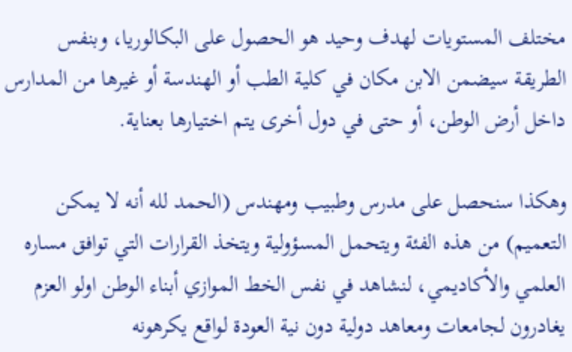مختلف المستويات لهدف وحيد هو الحصول على البكالوريا، وبنفس الطريقة سيضمن الابن مكان في كلية الطب أو الهندسة أو غيرها من المدارس داخل أرض الوطن، أو حتى في دول أخرى يتم اختيارها بعناية.

وهكذا سنحصل على مدرس وطبيب ومهندس (الحمد لله أنه لا يمكن التعميم) من هذه الفئة ويتحمل المسؤولية ويتخذ القرارات التي توافق مساره العلمي والأكاديمي، لنشاهد في نفس الخط الموازي أبناء الوطن اولو العزم يغادرون لجامعات ومعاهد دولية دون نية العودة لواقع يكرهونه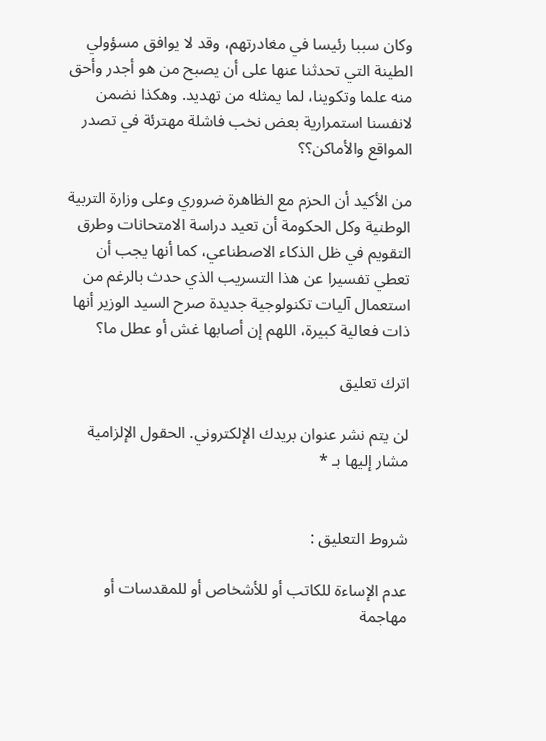وكان سببا رئيسا في مغادرتهم، وقد لا يوافق مسؤولي الطينة التي تحدثنا عنها على أن يصبح من هو أجدر وأحق منه علما وتكوينا، لما يمثله من تهديد. وهكذا نضمن لانفسنا استمرارية بعض نخب فاشلة مهترئة في تصدر المواقع والأماكن؟؟

من الأكيد أن الحزم مع الظاهرة ضروري وعلى وزارة التربية الوطنية وكل الحكومة أن تعيد دراسة الامتحانات وطرق التقويم في ظل الذكاء الاصطناعي، كما أنها يجب أن تعطي تفسيرا عن هذا التسريب الذي حدث بالرغم من استعمال آليات تكنولوجية جديدة صرح السيد الوزير أنها ذات فعالية كبيرة، اللهم إن أصابها غش أو عطل ما؟

اترك تعليق

لن يتم نشر عنوان بريدك الإلكتروني. الحقول الإلزامية مشار إليها بـ *


شروط التعليق :

عدم الإساءة للكاتب أو للأشخاص أو للمقدسات أو مهاجمة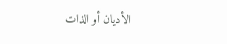الأديان أو الذات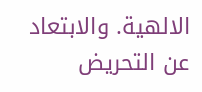الالهية. والابتعاد عن التحريض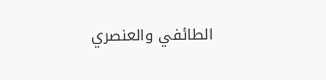الطائفي والعنصري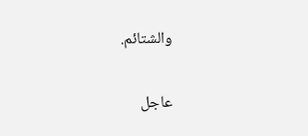والشتائم.

عاجل